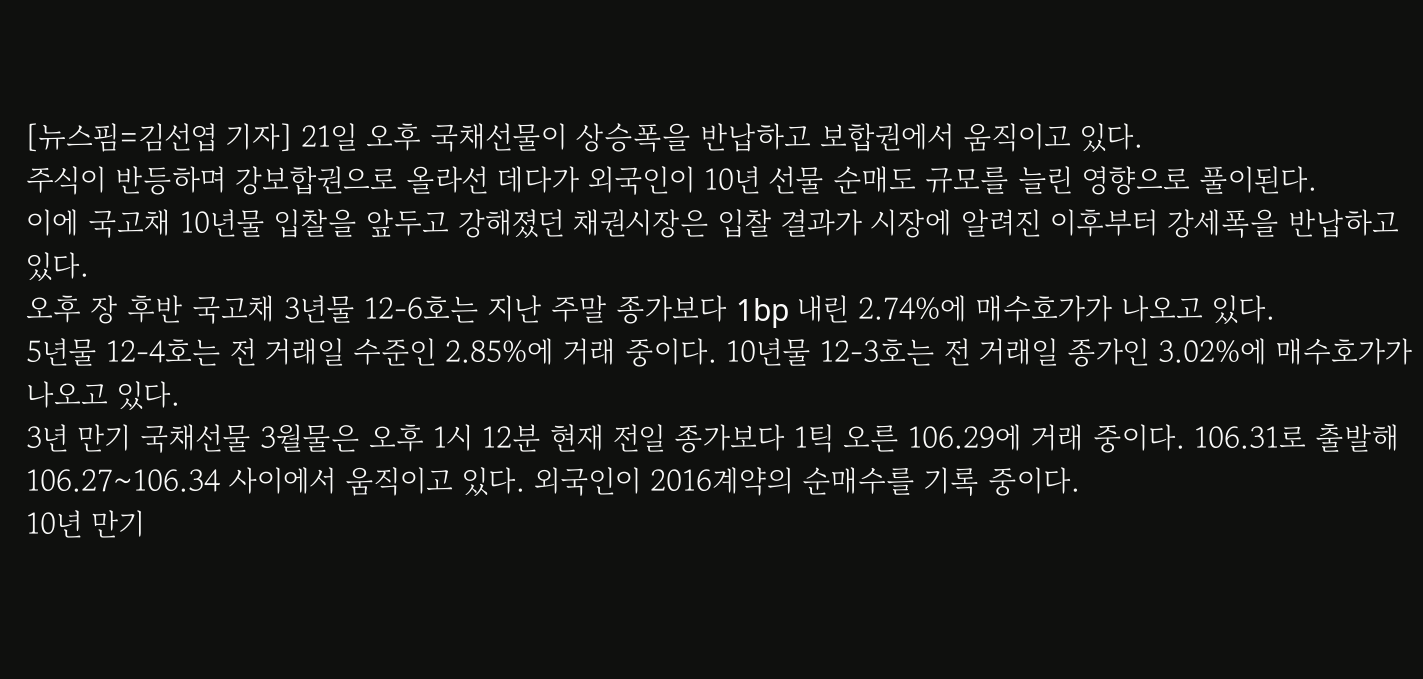[뉴스핌=김선엽 기자] 21일 오후 국채선물이 상승폭을 반납하고 보합권에서 움직이고 있다.
주식이 반등하며 강보합권으로 올라선 데다가 외국인이 10년 선물 순매도 규모를 늘린 영향으로 풀이된다.
이에 국고채 10년물 입찰을 앞두고 강해졌던 채권시장은 입찰 결과가 시장에 알려진 이후부터 강세폭을 반납하고 있다.
오후 장 후반 국고채 3년물 12-6호는 지난 주말 종가보다 1bp 내린 2.74%에 매수호가가 나오고 있다.
5년물 12-4호는 전 거래일 수준인 2.85%에 거래 중이다. 10년물 12-3호는 전 거래일 종가인 3.02%에 매수호가가 나오고 있다.
3년 만기 국채선물 3월물은 오후 1시 12분 현재 전일 종가보다 1틱 오른 106.29에 거래 중이다. 106.31로 출발해 106.27~106.34 사이에서 움직이고 있다. 외국인이 2016계약의 순매수를 기록 중이다.
10년 만기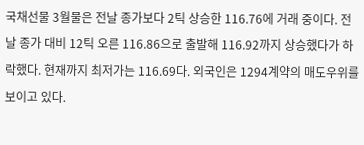국채선물 3월물은 전날 종가보다 2틱 상승한 116.76에 거래 중이다. 전날 종가 대비 12틱 오른 116.86으로 출발해 116.92까지 상승했다가 하락했다. 현재까지 최저가는 116.69다. 외국인은 1294계약의 매도우위를 보이고 있다.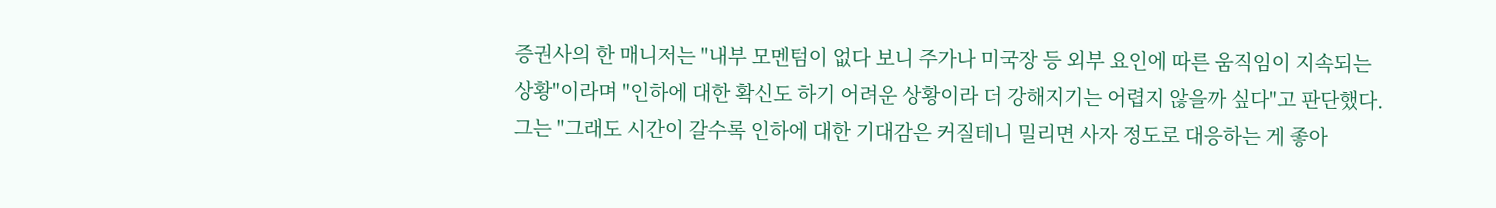증권사의 한 매니저는 "내부 모멘텀이 없다 보니 주가나 미국장 등 외부 요인에 따른 움직임이 지속되는 상황"이라며 "인하에 대한 확신도 하기 어려운 상황이라 더 강해지기는 어렵지 않을까 싶다"고 판단했다.
그는 "그래도 시간이 갈수록 인하에 대한 기대감은 커질테니 밀리면 사자 정도로 대응하는 게 좋아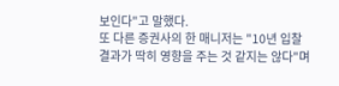보인다"고 말했다.
또 다른 증권사의 한 매니저는 "10년 입찰 결과가 딱히 영향을 주는 것 같지는 않다"며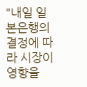"내일 일본은행의 결정에 따라 시장이 영향을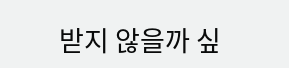받지 않을까 싶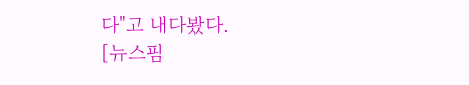다"고 내다봤다.
[뉴스핌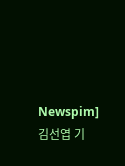Newspim] 김선엽 기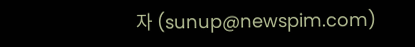자 (sunup@newspim.com)